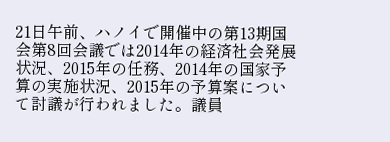21日午前、ハノイで開催中の第13期国会第8回会議では2014年の経済社会発展状況、2015年の任務、2014年の国家予算の実施状況、2015年の予算案について討議が行われました。議員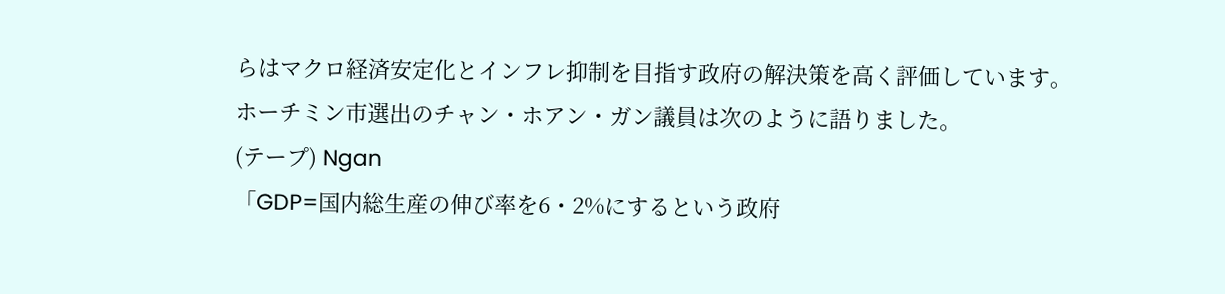らはマクロ経済安定化とインフレ抑制を目指す政府の解決策を高く評価しています。
ホーチミン市選出のチャン・ホアン・ガン議員は次のように語りました。
(テープ) Ngan
「GDP=国内総生産の伸び率を6・2%にするという政府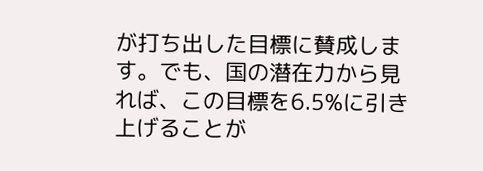が打ち出した目標に賛成します。でも、国の潜在力から見れば、この目標を6.5%に引き上げることが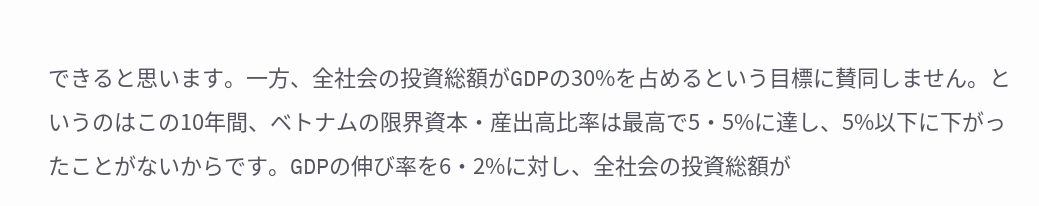できると思います。一方、全社会の投資総額がGDPの30%を占めるという目標に賛同しません。というのはこの10年間、ベトナムの限界資本・産出高比率は最高で5・5%に達し、5%以下に下がったことがないからです。GDPの伸び率を6・2%に対し、全社会の投資総額が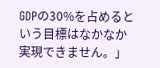GDPの30%を占めるという目標はなかなか実現できません。」